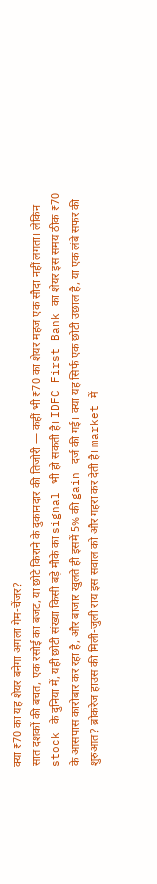क्या ₹70 का यह शेयर बनेगा अगला गेम-चेंजर?
सात दशकों की बचत, एक रसोई का बजट, या छोटे किराने के दुकानदार की तिजोरी — कहीं भी ₹70 का शेयर महज एक सौदा नहीं लगता। लेकिन stock के दुनिया में, यही छोटी संख्या किसी बड़े मौके का signal भी हो सकती है। IDFC First Bank का शेयर इस समय ठीक ₹70 के आसपास कारोबार कर रहा है, और बाजार खुलते ही इसमें 5% की gain दर्ज की गई। क्या यह सिर्फ एक छोटी उछाल है, या एक लंबे सफर की शुरुआत? ब्रोकरेज हाउस की मिली-जुली राय इस सवाल को और गहरा कर देती है। market में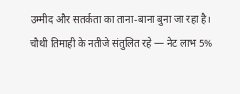उम्मीद और सतर्कता का ताना-बाना बुना जा रहा है।
चौथी तिमाही के नतीजे संतुलित रहे — नेट लाभ 5%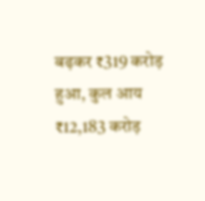बढ़कर ₹319 करोड़ हुआ, कुल आय ₹12,183 करोड़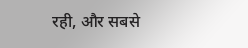रही, और सबसे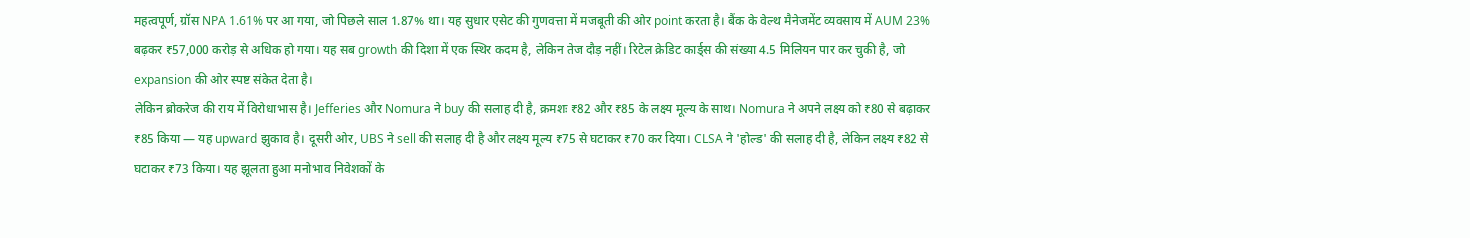महत्वपूर्ण, ग्रॉस NPA 1.61% पर आ गया, जो पिछले साल 1.87% था। यह सुधार एसेट की गुणवत्ता में मजबूती की ओर point करता है। बैंक के वेल्थ मैनेजमेंट व्यवसाय में AUM 23% बढ़कर ₹57,000 करोड़ से अधिक हो गया। यह सब growth की दिशा में एक स्थिर कदम है, लेकिन तेज दौड़ नहीं। रिटेल क्रेडिट कार्ड्स की संख्या 4.5 मिलियन पार कर चुकी है, जो expansion की ओर स्पष्ट संकेत देता है।
लेकिन ब्रोकरेज की राय में विरोधाभास है। Jefferies और Nomura ने buy की सलाह दी है, क्रमशः ₹82 और ₹85 के लक्ष्य मूल्य के साथ। Nomura ने अपने लक्ष्य को ₹80 से बढ़ाकर ₹85 किया — यह upward झुकाव है। दूसरी ओर, UBS ने sell की सलाह दी है और लक्ष्य मूल्य ₹75 से घटाकर ₹70 कर दिया। CLSA ने 'होल्ड' की सलाह दी है, लेकिन लक्ष्य ₹82 से घटाकर ₹73 किया। यह झूलता हुआ मनोभाव निवेशकों के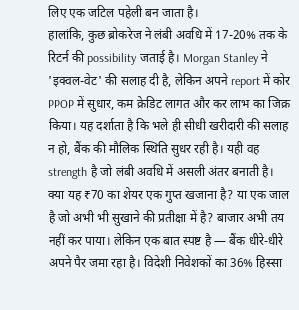लिए एक जटिल पहेली बन जाता है।
हालांकि, कुछ ब्रोकरेज ने लंबी अवधि में 17-20% तक के रिटर्न की possibility जताई है। Morgan Stanley ने 'इक्वल-वेट' की सलाह दी है, लेकिन अपने report में कोर PPOP में सुधार, कम क्रेडिट लागत और कर लाभ का जिक्र किया। यह दर्शाता है कि भले ही सीधी खरीदारी की सलाह न हो, बैंक की मौलिक स्थिति सुधर रही है। यही वह strength है जो लंबी अवधि में असली अंतर बनाती है।
क्या यह ₹70 का शेयर एक गुप्त खजाना है? या एक जाल है जो अभी भी सुखाने की प्रतीक्षा में है? बाजार अभी तय नहीं कर पाया। लेकिन एक बात स्पष्ट है — बैंक धीरे-धीरे अपने पैर जमा रहा है। विदेशी निवेशकों का 36% हिस्सा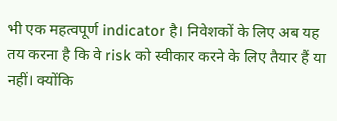भी एक महत्वपूर्ण indicator है। निवेशकों के लिए अब यह तय करना है कि वे risk को स्वीकार करने के लिए तैयार हैं या नहीं। क्योंकि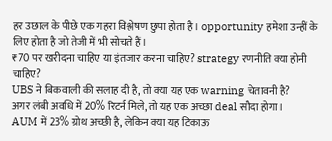हर उछाल के पीछे एक गहरा विश्लेषण छुपा होता है। opportunity हमेशा उन्हीं के लिए होता है जो तेजी में भी सोचते हैं।
₹70 पर खरीदना चाहिए या इंतजार करना चाहिए? strategy रणनीति क्या होनी चाहिए?
UBS ने बिकवाली की सलाह दी है, तो क्या यह एक warning चेतावनी है?
अगर लंबी अवधि में 20% रिटर्न मिले, तो यह एक अच्छा deal सौदा होगा।
AUM में 23% ग्रोथ अच्छी है, लेकिन क्या यह टिकाऊ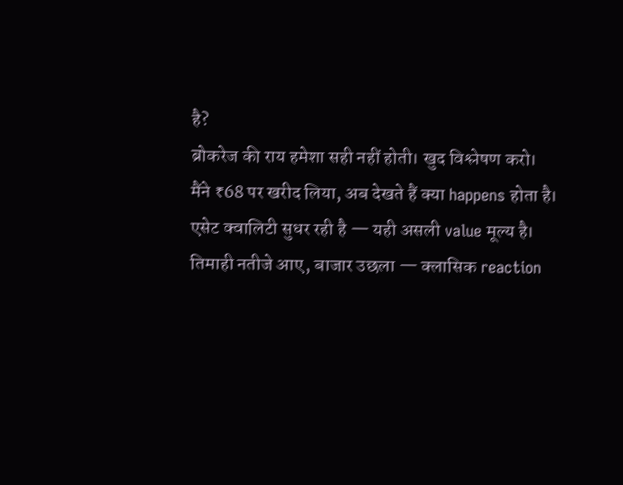है?
ब्रोकरेज की राय हमेशा सही नहीं होती। खुद विश्लेषण करो।
मैंने ₹68 पर खरीद लिया, अब देखते हैं क्या happens होता है।
एसेट क्वालिटी सुधर रही है — यही असली value मूल्य है।
तिमाही नतीजे आए, बाजार उछला — क्लासिक reaction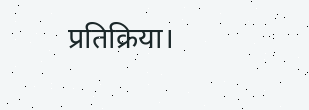प्रतिक्रिया।